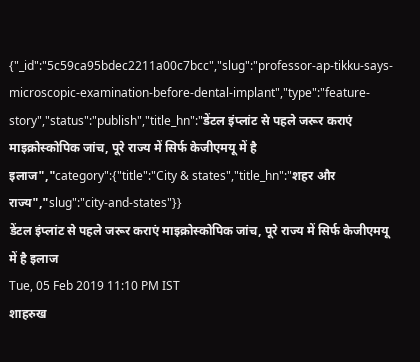{"_id":"5c59ca95bdec2211a00c7bcc","slug":"professor-ap-tikku-says-microscopic-examination-before-dental-implant","type":"feature-story","status":"publish","title_hn":"डेंटल इंप्लांट से पहले जरूर कराएं माइक्रोस्कोपिक जांच, पूरे राज्य में सिर्फ केजीएमयू में है इलाज","category":{"title":"City & states","title_hn":"शहर और राज्य","slug":"city-and-states"}}
डेंटल इंप्लांट से पहले जरूर कराएं माइक्रोस्कोपिक जांच, पूरे राज्य में सिर्फ केजीएमयू में है इलाज
Tue, 05 Feb 2019 11:10 PM IST
शाहरुख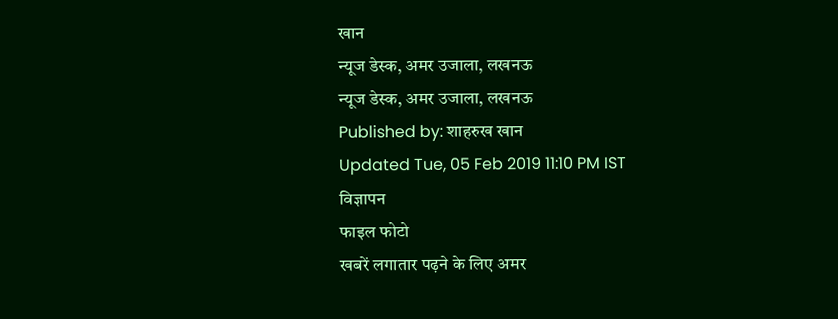खान
न्यूज डेस्क, अमर उजाला, लखनऊ
न्यूज डेस्क, अमर उजाला, लखनऊ
Published by: शाहरुख खान
Updated Tue, 05 Feb 2019 11:10 PM IST
विज्ञापन
फाइल फोटो
खबरें लगातार पढ़ने के लिए अमर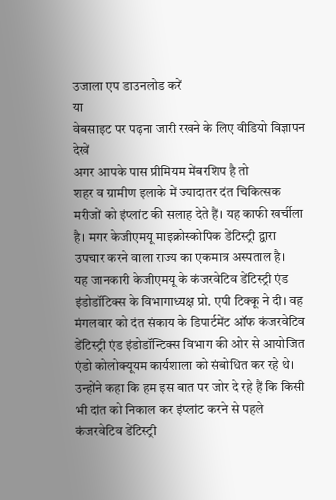उजाला एप डाउनलोड करें
या
वेबसाइट पर पढ़ना जारी रखने के लिए वीडियो विज्ञापन देखें
अगर आपके पास प्रीमियम मेंबरशिप है तो
शहर व ग्रामीण इलाके में ज्यादातर दंत चिकित्सक मरीजों को इंप्लांट की सलाह देते हैं। यह काफी खर्चीला है। मगर केजीएमयू माइक्रोस्कोपिक डेंटिस्ट्री द्वारा उपचार करने वाला राज्य का एकमात्र अस्पताल है।
यह जानकारी केजीएमयू के कंजरवेटिव डेंटिस्ट्री एंड इंडोडॉटिक्स के विभागाध्यक्ष प्रो. एपी टिक्कू ने दी। वह मंगलवार को दंत संकाय के डिपार्टमेंट ऑफ कंजरवेटिव डेंटिस्ट्री एंड इंडोडॉन्टिक्स विभाग की ओर से आयोजित एंडो कोलोक्यूयम कार्यशाला को संबोधित कर रहे थे।
उन्होंने कहा कि हम इस बात पर जोर दे रहे हैं कि किसी भी दांत को निकाल कर इंप्लांट करने से पहले कंजरवेटिव डेंटिस्ट्री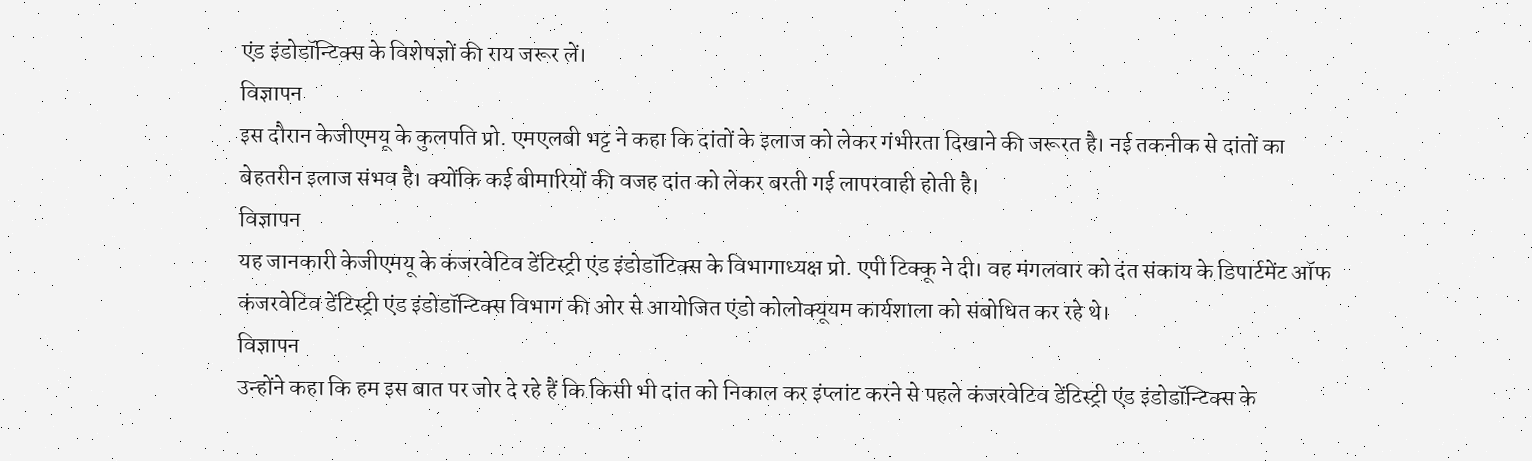एंड इंडोडॉन्टिक्स के विशेषज्ञों की राय जरूर लें।
विज्ञापन
इस दौरान केजीएमयू के कुलपति प्रो. एमएलबी भट्ट ने कहा कि दांतों के इलाज को लेकर गंभीरता दिखाने की जरूरत है। नई तकनीक से दांतों का बेहतरीन इलाज संभव है। क्योंकि कई बीमारियों की वजह दांत को लेकर बरती गई लापरवाही होती है।
विज्ञापन
यह जानकारी केजीएमयू के कंजरवेटिव डेंटिस्ट्री एंड इंडोडॉटिक्स के विभागाध्यक्ष प्रो. एपी टिक्कू ने दी। वह मंगलवार को दंत संकाय के डिपार्टमेंट ऑफ कंजरवेटिव डेंटिस्ट्री एंड इंडोडॉन्टिक्स विभाग की ओर से आयोजित एंडो कोलोक्यूयम कार्यशाला को संबोधित कर रहे थे।
विज्ञापन
उन्होंने कहा कि हम इस बात पर जोर दे रहे हैं कि किसी भी दांत को निकाल कर इंप्लांट करने से पहले कंजरवेटिव डेंटिस्ट्री एंड इंडोडॉन्टिक्स के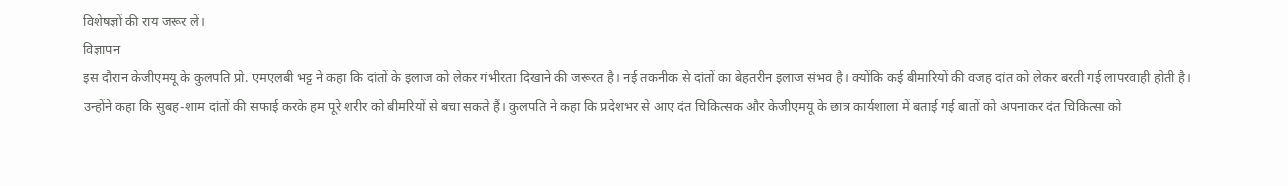विशेषज्ञों की राय जरूर लें।
विज्ञापन
इस दौरान केजीएमयू के कुलपति प्रो. एमएलबी भट्ट ने कहा कि दांतों के इलाज को लेकर गंभीरता दिखाने की जरूरत है। नई तकनीक से दांतों का बेहतरीन इलाज संभव है। क्योंकि कई बीमारियों की वजह दांत को लेकर बरती गई लापरवाही होती है।
उन्होंने कहा कि सुबह-शाम दांतों की सफाई करके हम पूरे शरीर को बीमरियों से बचा सकते हैं। कुलपति ने कहा कि प्रदेशभर से आए दंत चिकित्सक और केजीएमयू के छात्र कार्यशाला में बताई गई बातों को अपनाकर दंत चिकित्सा को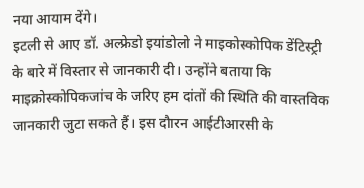नया आयाम देंगे।
इटली से आए डॉ. अल्फ्रेडो इयांडोलो ने माइकोस्कोपिक डेंटिस्ट्री के बारे में विस्तार से जानकारी दी। उन्होंने बताया कि माइक्रोस्कोपिकजांच के जरिए हम दांतों की स्थिति की वास्तविक जानकारी जुटा सकते हैं। इस दौारन आईटीआरसी के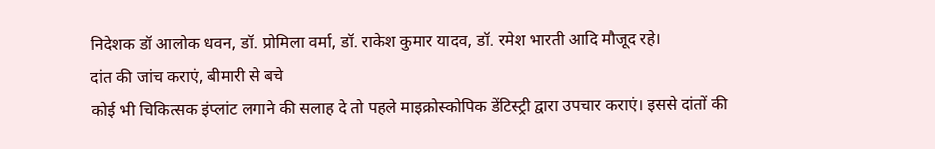निदेशक डॉ आलोक धवन, डॉ. प्रोमिला वर्मा, डॉ. राकेश कुमार यादव, डॉ. रमेश भारती आदि मौजूद रहे।
दांत की जांच कराएं, बीमारी से बचे
कोई भी चिकित्सक इंप्लांट लगाने की सलाह दे तो पहले माइक्रोस्कोपिक डेंटिस्ट्री द्वारा उपचार कराएं। इससे दांतों की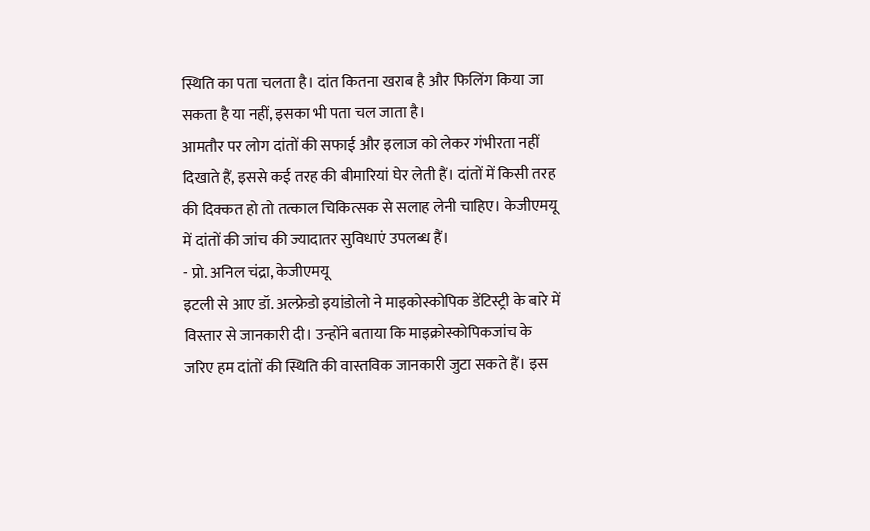स्थिति का पता चलता है। दांत कितना खराब है और फिलिंग किया जा सकता है या नहीं, इसका भी पता चल जाता है।
आमतौर पर लोग दांतों की सफाई और इलाज को लेकर गंभीरता नहीं दिखाते हैं, इससे कई तरह की बीमारियां घेर लेती हैं। दांतों में किसी तरह की दिक्कत हो तो तत्काल चिकित्सक से सलाह लेनी चाहिए। केजीएमयू में दांतों की जांच की ज्यादातर सुविधाएं उपलब्ध हैं।
- प्रो. अनिल चंद्रा, केजीएमयू
इटली से आए डॉ. अल्फ्रेडो इयांडोलो ने माइकोस्कोपिक डेंटिस्ट्री के बारे में विस्तार से जानकारी दी। उन्होंने बताया कि माइक्रोस्कोपिकजांच के जरिए हम दांतों की स्थिति की वास्तविक जानकारी जुटा सकते हैं। इस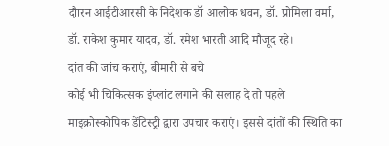दौारन आईटीआरसी के निदेशक डॉ आलोक धवन, डॉ. प्रोमिला वर्मा, डॉ. राकेश कुमार यादव, डॉ. रमेश भारती आदि मौजूद रहे।
दांत की जांच कराएं, बीमारी से बचे
कोई भी चिकित्सक इंप्लांट लगाने की सलाह दे तो पहले माइक्रोस्कोपिक डेंटिस्ट्री द्वारा उपचार कराएं। इससे दांतों की स्थिति का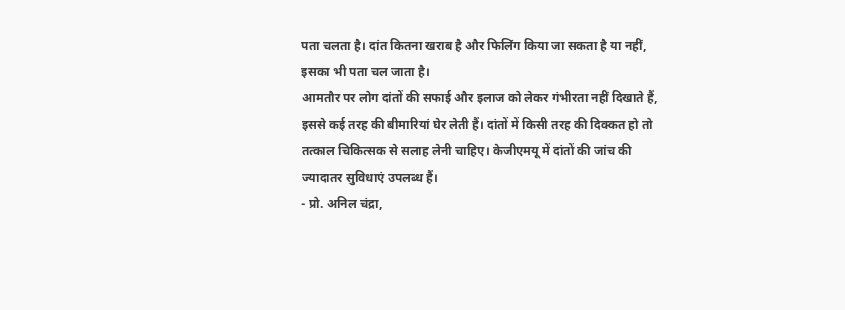पता चलता है। दांत कितना खराब है और फिलिंग किया जा सकता है या नहीं, इसका भी पता चल जाता है।
आमतौर पर लोग दांतों की सफाई और इलाज को लेकर गंभीरता नहीं दिखाते हैं, इससे कई तरह की बीमारियां घेर लेती हैं। दांतों में किसी तरह की दिक्कत हो तो तत्काल चिकित्सक से सलाह लेनी चाहिए। केजीएमयू में दांतों की जांच की ज्यादातर सुविधाएं उपलब्ध हैं।
- प्रो. अनिल चंद्रा,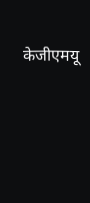केजीएमयू